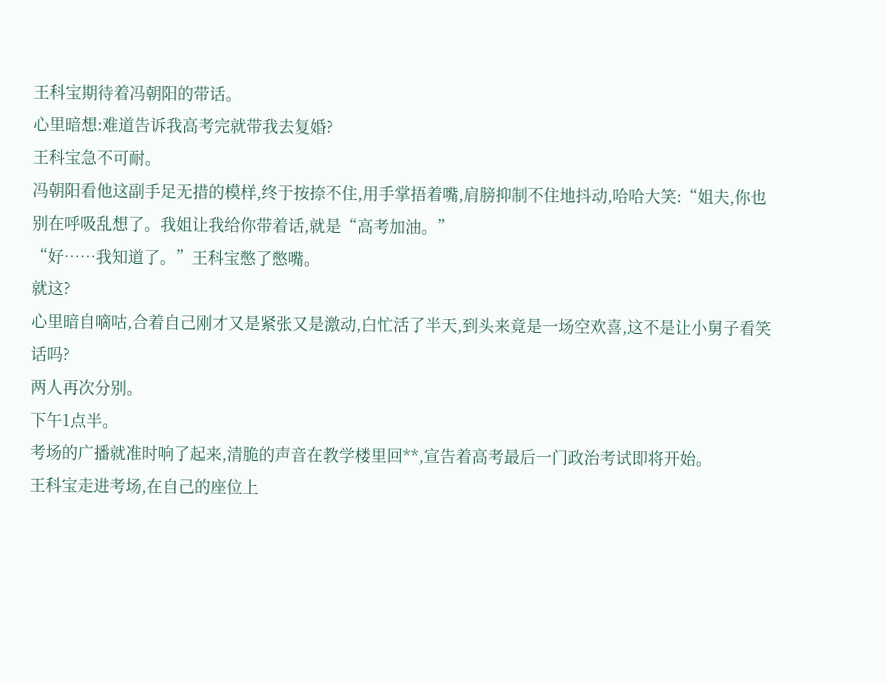王科宝期待着冯朝阳的带话。
心里暗想:难道告诉我高考完就带我去复婚?
王科宝急不可耐。
冯朝阳看他这副手足无措的模样,终于按捺不住,用手掌捂着嘴,肩膀抑制不住地抖动,哈哈大笑:“姐夫,你也别在呼吸乱想了。我姐让我给你带着话,就是“高考加油。”
“好……我知道了。”王科宝憋了憋嘴。
就这?
心里暗自嘀咕,合着自己刚才又是紧张又是激动,白忙活了半天,到头来竟是一场空欢喜,这不是让小舅子看笑话吗?
两人再次分别。
下午1点半。
考场的广播就准时响了起来,清脆的声音在教学楼里回**,宣告着高考最后一门政治考试即将开始。
王科宝走进考场,在自己的座位上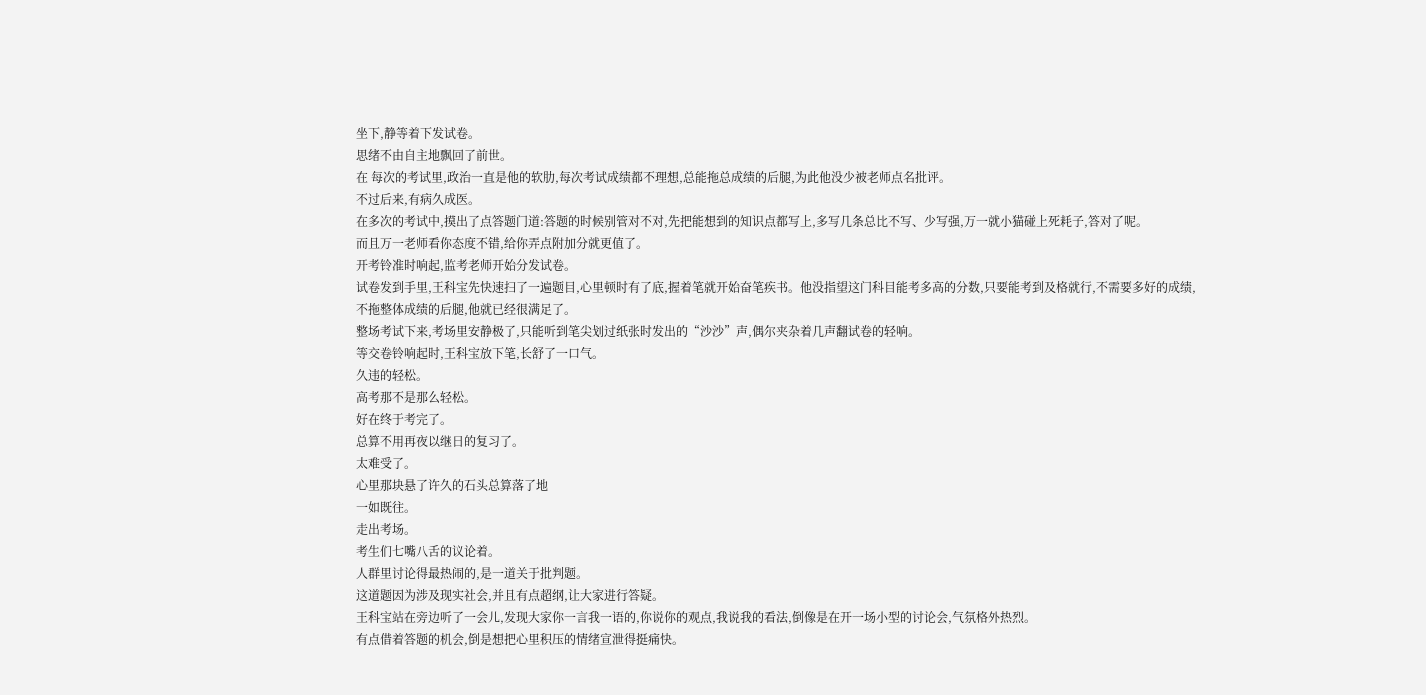坐下,静等着下发试卷。
思绪不由自主地飘回了前世。
在 每次的考试里,政治一直是他的软肋,每次考试成绩都不理想,总能拖总成绩的后腿,为此他没少被老师点名批评。
不过后来,有病久成医。
在多次的考试中,摸出了点答题门道:答题的时候别管对不对,先把能想到的知识点都写上,多写几条总比不写、少写强,万一就小猫碰上死耗子,答对了呢。
而且万一老师看你态度不错,给你弄点附加分就更值了。
开考铃准时响起,监考老师开始分发试卷。
试卷发到手里,王科宝先快速扫了一遍题目,心里顿时有了底,握着笔就开始奋笔疾书。他没指望这门科目能考多高的分数,只要能考到及格就行,不需要多好的成绩,不拖整体成绩的后腿,他就已经很满足了。
整场考试下来,考场里安静极了,只能听到笔尖划过纸张时发出的“沙沙”声,偶尔夹杂着几声翻试卷的轻响。
等交卷铃响起时,王科宝放下笔,长舒了一口气。
久违的轻松。
高考那不是那么轻松。
好在终于考完了。
总算不用再夜以继日的复习了。
太难受了。
心里那块悬了许久的石头总算落了地
一如既往。
走出考场。
考生们七嘴八舌的议论着。
人群里讨论得最热闹的,是一道关于批判题。
这道题因为涉及现实社会,并且有点超纲,让大家进行答疑。
王科宝站在旁边听了一会儿,发现大家你一言我一语的,你说你的观点,我说我的看法,倒像是在开一场小型的讨论会,气氛格外热烈。
有点借着答题的机会,倒是想把心里积压的情绪宣泄得挺痛快。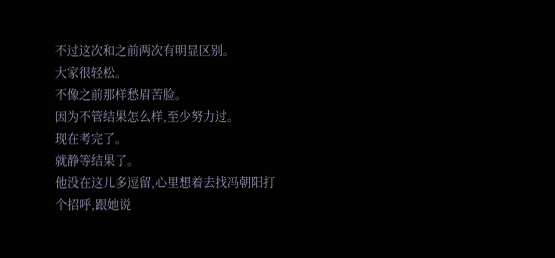不过这次和之前两次有明显区别。
大家很轻松。
不像之前那样愁眉苦脸。
因为不管结果怎么样,至少努力过。
现在考完了。
就静等结果了。
他没在这儿多逗留,心里想着去找冯朝阳打个招呼,跟她说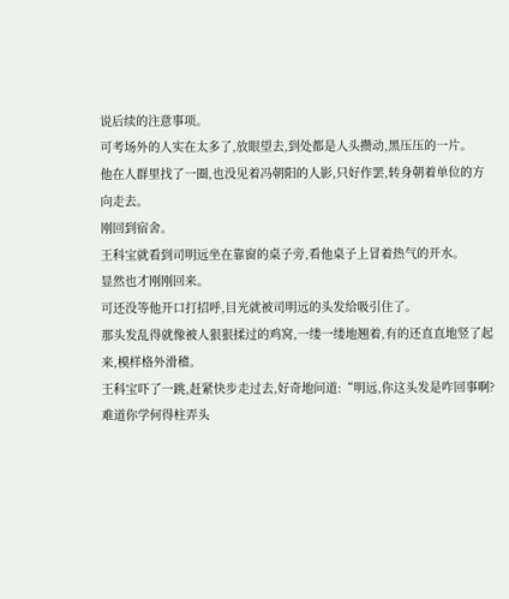说后续的注意事项。
可考场外的人实在太多了,放眼望去,到处都是人头攒动,黑压压的一片。
他在人群里找了一圈,也没见着冯朝阳的人影,只好作罢,转身朝着单位的方向走去。
刚回到宿舍。
王科宝就看到司明远坐在靠窗的桌子旁,看他桌子上冒着热气的开水。
显然也才刚刚回来。
可还没等他开口打招呼,目光就被司明远的头发给吸引住了。
那头发乱得就像被人狠狠揉过的鸡窝,一缕一缕地翘着,有的还直直地竖了起来,模样格外滑稽。
王科宝吓了一跳,赶紧快步走过去,好奇地问道:“明远,你这头发是咋回事啊?难道你学何得柱弄头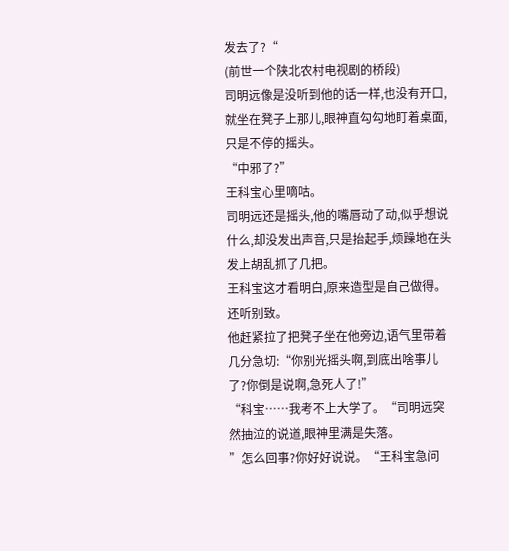发去了?“
(前世一个陕北农村电视剧的桥段)
司明远像是没听到他的话一样,也没有开口,就坐在凳子上那儿,眼神直勾勾地盯着桌面,只是不停的摇头。
“中邪了?”
王科宝心里嘀咕。
司明远还是摇头,他的嘴唇动了动,似乎想说什么,却没发出声音,只是抬起手,烦躁地在头发上胡乱抓了几把。
王科宝这才看明白,原来造型是自己做得。
还听别致。
他赶紧拉了把凳子坐在他旁边,语气里带着几分急切:“你别光摇头啊,到底出啥事儿了?你倒是说啊,急死人了!”
“科宝……我考不上大学了。“司明远突然抽泣的说道,眼神里满是失落。
”怎么回事?你好好说说。“王科宝急问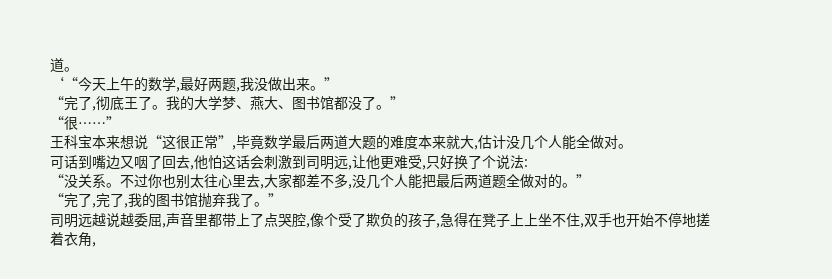道。
‘“今天上午的数学,最好两题,我没做出来。”
“完了,彻底王了。我的大学梦、燕大、图书馆都没了。”
“很……”
王科宝本来想说“这很正常”,毕竟数学最后两道大题的难度本来就大,估计没几个人能全做对。
可话到嘴边又咽了回去,他怕这话会刺激到司明远,让他更难受,只好换了个说法:
“没关系。不过你也别太往心里去,大家都差不多,没几个人能把最后两道题全做对的。”
“完了,完了,我的图书馆抛弃我了。”
司明远越说越委屈,声音里都带上了点哭腔,像个受了欺负的孩子,急得在凳子上上坐不住,双手也开始不停地搓着衣角,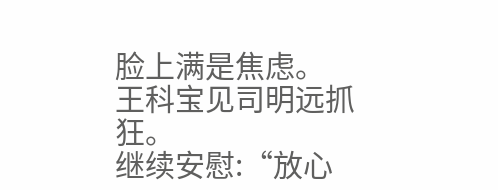脸上满是焦虑。
王科宝见司明远抓狂。
继续安慰:“放心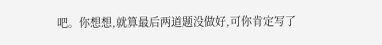吧。你想想,就算最后两道题没做好,可你肯定写了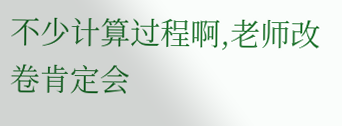不少计算过程啊,老师改卷肯定会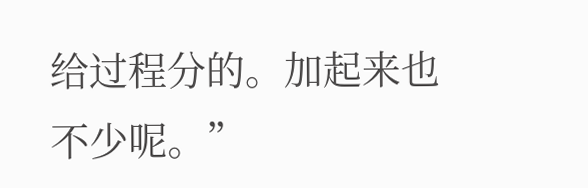给过程分的。加起来也不少呢。”